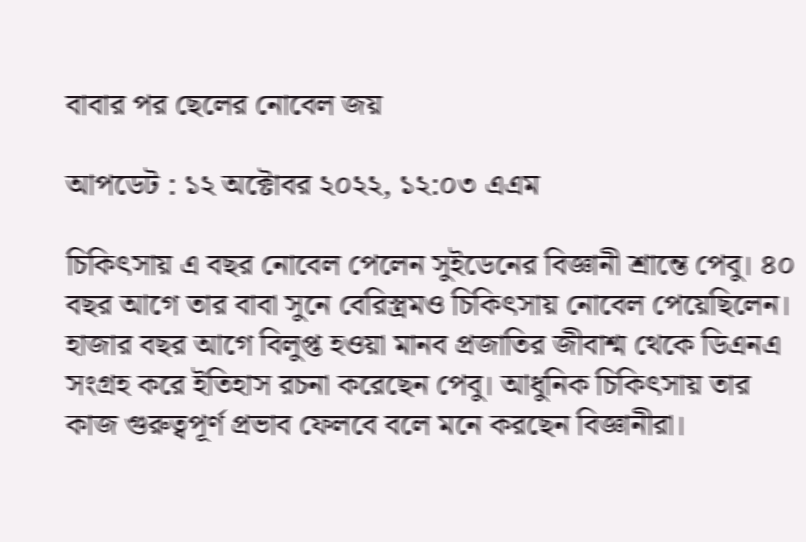বাবার পর ছেলের নোবেল জয়

আপডেট : ১২ অক্টোবর ২০২২, ১২:০৩ এএম

চিকিৎসায় এ বছর নোবেল পেলেন সুইডেনের বিজ্ঞানী শ্রান্তে পেবু। ৪০ বছর আগে তার বাবা সুনে বেরিস্ত্রমও চিকিৎসায় নোবেল পেয়েছিলেন। হাজার বছর আগে বিলুপ্ত হওয়া মানব প্রজাতির জীবাশ্ম থেকে ডিএনএ সংগ্রহ করে ইতিহাস রচনা করেছেন পেবু। আধুনিক চিকিৎসায় তার কাজ গুরুত্বপূর্ণ প্রভাব ফেলবে বলে মনে করছেন বিজ্ঞানীরা।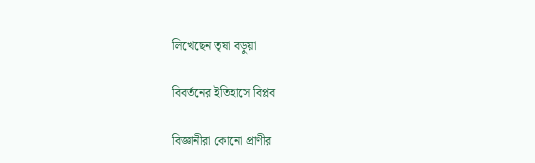লিখেছেন তৃষা বড়ুয়া

বিবর্তনের ইতিহাসে বিপ্লব

বিজ্ঞানীরা কোনো প্রাণীর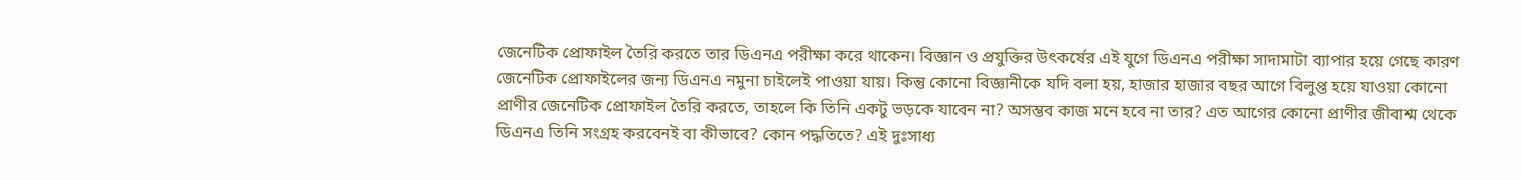জেনেটিক প্রোফাইল তৈরি করতে তার ডিএনএ পরীক্ষা করে থাকেন। বিজ্ঞান ও প্রযুক্তির উৎকর্ষের এই যুগে ডিএনএ পরীক্ষা সাদামাটা ব্যাপার হয়ে গেছে কারণ জেনেটিক প্রোফাইলের জন্য ডিএনএ নমুনা চাইলেই পাওয়া যায়। কিন্তু কোনো বিজ্ঞানীকে যদি বলা হয়, হাজার হাজার বছর আগে বিলুপ্ত হয়ে যাওয়া কোনো প্রাণীর জেনেটিক প্রোফাইল তৈরি করতে, তাহলে কি তিনি একটু ভড়কে যাবেন না? অসম্ভব কাজ মনে হবে না তার? এত আগের কোনো প্রাণীর জীবাশ্ম থেকে ডিএনএ তিনি সংগ্রহ করবেনই বা কীভাবে? কোন পদ্ধতিতে? এই দুঃসাধ্য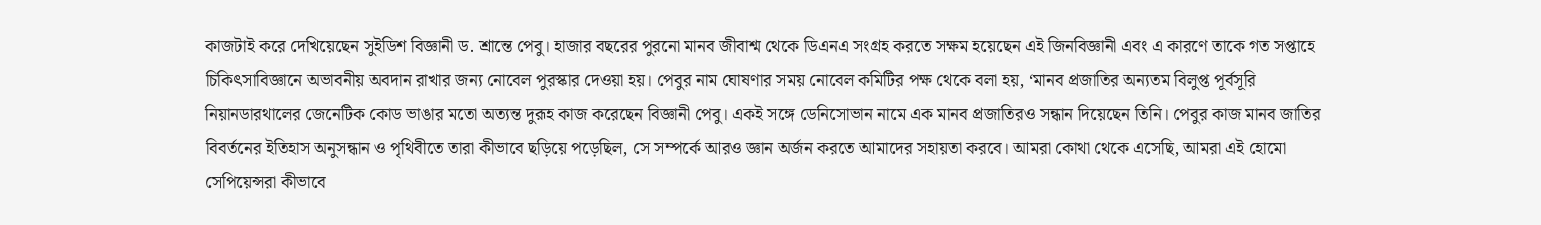কাজটাই করে দেখিয়েছেন সুইডিশ বিজ্ঞানী ড. শ্রান্তে পেবু। হাজার বছরের পুরনো মানব জীবাশ্ম থেকে ডিএনএ সংগ্রহ করতে সক্ষম হয়েছেন এই জিনবিজ্ঞানী এবং এ কারণে তাকে গত সপ্তাহে চিকিৎসাবিজ্ঞানে অভাবনীয় অবদান রাখার জন্য নোবেল পুরস্কার দেওয়া হয়। পেবুর নাম ঘোষণার সময় নোবেল কমিটির পক্ষ থেকে বলা হয়, ‘মানব প্রজাতির অন্যতম বিলুপ্ত পূর্বসূরি নিয়ানডারথালের জেনেটিক কোড ভাঙার মতো অত্যন্ত দুরূহ কাজ করেছেন বিজ্ঞানী পেবু। একই সঙ্গে ডেনিসোভান নামে এক মানব প্রজাতিরও সন্ধান দিয়েছেন তিনি। পেবুর কাজ মানব জাতির বিবর্তনের ইতিহাস অনুসন্ধান ও পৃথিবীতে তারা কীভাবে ছড়িয়ে পড়েছিল, সে সম্পর্কে আরও জ্ঞান অর্জন করতে আমাদের সহায়তা করবে। আমরা কোথা থেকে এসেছি, আমরা এই হোমো সেপিয়েন্সরা কীভাবে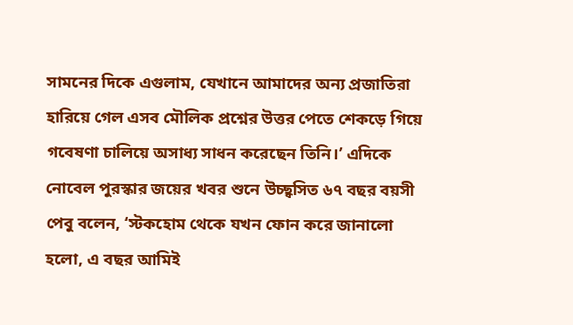সামনের দিকে এগুলাম, যেখানে আমাদের অন্য প্রজাতিরা হারিয়ে গেল এসব মৌলিক প্রশ্নের উত্তর পেতে শেকড়ে গিয়ে গবেষণা চালিয়ে অসাধ্য সাধন করেছেন তিনি।’ এদিকে নোবেল পুরস্কার জয়ের খবর শুনে উচ্ছ্বসিত ৬৭ বছর বয়সী পেবু বলেন, ‘স্টকহোম থেকে যখন ফোন করে জানালো হলো, এ বছর আমিই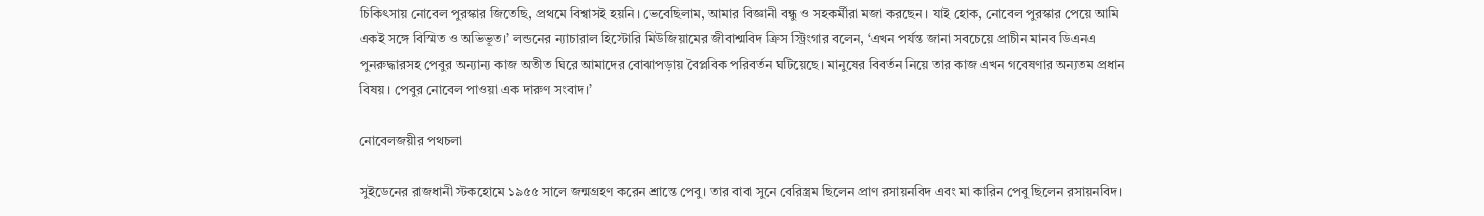চিকিৎসায় নোবেল পুরস্কার জিতেছি, প্রথমে বিশ্বাসই হয়নি। ভেবেছিলাম, আমার বিজ্ঞানী বন্ধু ও সহকর্মীরা মজা করছেন। যাই হোক, নোবেল পুরস্কার পেয়ে আমি একই সঙ্গে বিস্মিত ও অভিভূত।’ লন্ডনের ন্যাচারাল হিস্টোরি মিউজিয়ামের জীবাশ্মবিদ ক্রিস স্ট্রিংগার বলেন, ‘এখন পর্যন্ত জানা সবচেয়ে প্রাচীন মানব ডিএনএ পুনরুদ্ধারসহ পেবুর অন্যান্য কাজ অতীত ঘিরে আমাদের বোঝাপড়ায় বৈপ্লবিক পরিবর্তন ঘটিয়েছে। মানুষের বিবর্তন নিয়ে তার কাজ এখন গবেষণার অন্যতম প্রধান বিষয়। পেবুর নোবেল পাওয়া এক দারুণ সংবাদ।’

নোবেলজয়ীর পথচলা

সুইডেনের রাজধানী স্টকহোমে ১৯৫৫ সালে জন্মগ্রহণ করেন শ্রান্তে পেবু। তার বাবা সুনে বেরিস্ত্রম ছিলেন প্রাণ রসায়নবিদ এবং মা কারিন পেবু ছিলেন রসায়নবিদ।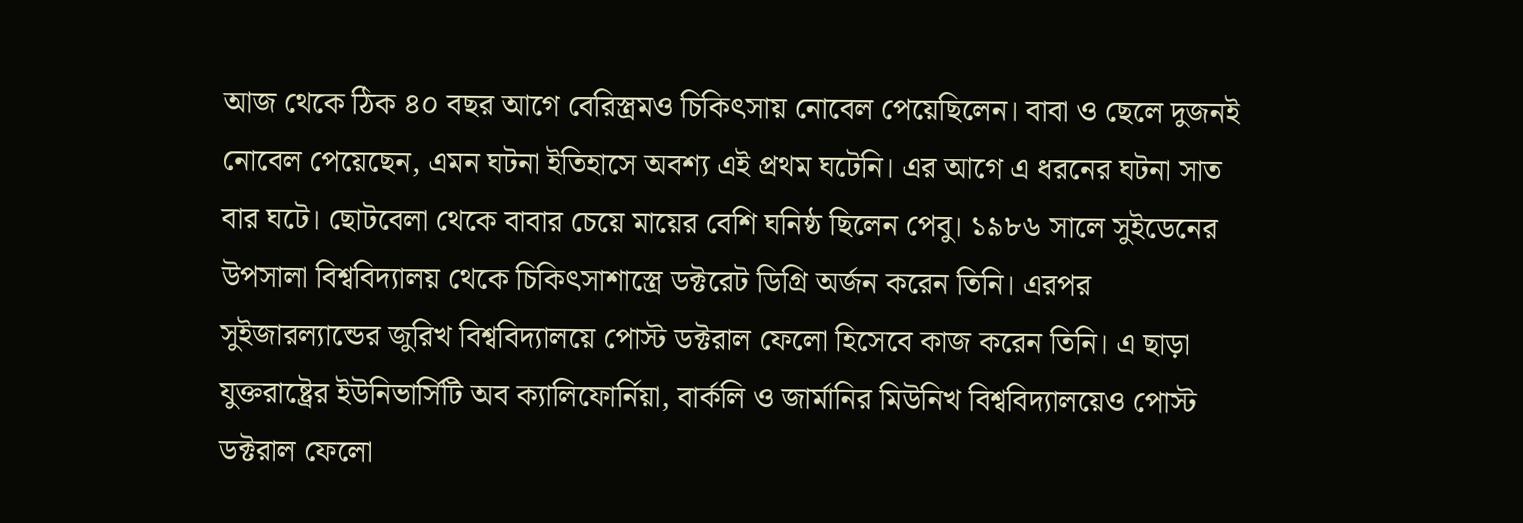আজ থেকে ঠিক ৪০ বছর আগে বেরিস্ত্রমও চিকিৎসায় নোবেল পেয়েছিলেন। বাবা ও ছেলে দুজনই নোবেল পেয়েছেন, এমন ঘটনা ইতিহাসে অবশ্য এই প্রথম ঘটেনি। এর আগে এ ধরনের ঘটনা সাত বার ঘটে। ছোটবেলা থেকে বাবার চেয়ে মায়ের বেশি ঘনিষ্ঠ ছিলেন পেবু। ১৯৮৬ সালে সুইডেনের উপসালা বিশ্ববিদ্যালয় থেকে চিকিৎসাশাস্ত্রে ডক্টরেট ডিগ্রি অর্জন করেন তিনি। এরপর সুইজারল্যান্ডের জুরিখ বিশ্ববিদ্যালয়ে পোস্ট ডক্টরাল ফেলো হিসেবে কাজ করেন তিনি। এ ছাড়া যুক্তরাষ্ট্রের ইউনিভার্সিটি অব ক্যালিফোর্নিয়া, বার্কলি ও জার্মানির মিউনিখ বিশ্ববিদ্যালয়েও পোস্ট ডক্টরাল ফেলো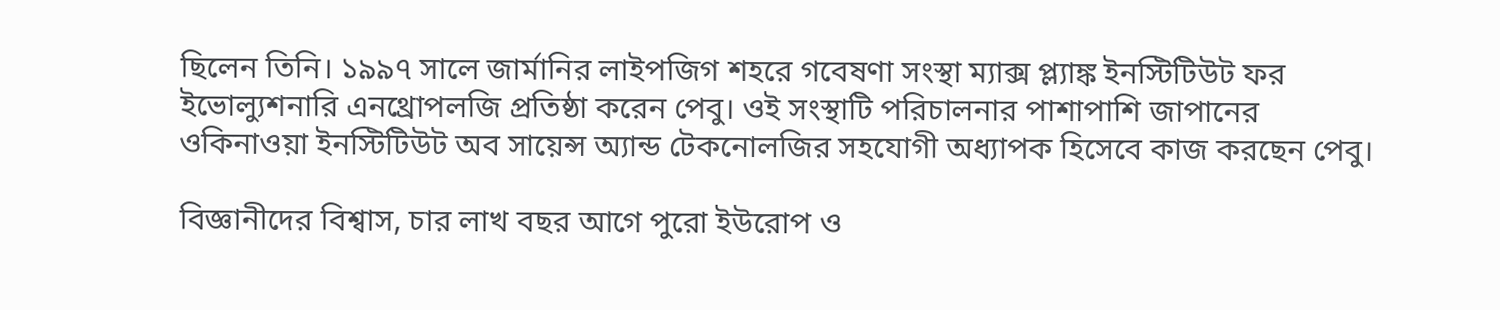ছিলেন তিনি। ১৯৯৭ সালে জার্মানির লাইপজিগ শহরে গবেষণা সংস্থা ম্যাক্স প্ল্যাঙ্ক ইনস্টিটিউট ফর ইভোল্যুশনারি এনথ্রোপলজি প্রতিষ্ঠা করেন পেবু। ওই সংস্থাটি পরিচালনার পাশাপাশি জাপানের ওকিনাওয়া ইনস্টিটিউট অব সায়েন্স অ্যান্ড টেকনোলজির সহযোগী অধ্যাপক হিসেবে কাজ করছেন পেবু।

বিজ্ঞানীদের বিশ্বাস, চার লাখ বছর আগে পুরো ইউরোপ ও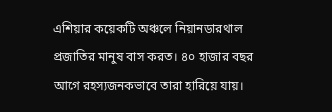এশিয়ার কয়েকটি অঞ্চলে নিয়ানডারথাল প্রজাতির মানুষ বাস করত। ৪০ হাজার বছর আগে রহস্যজনকভাবে তারা হারিয়ে যায়।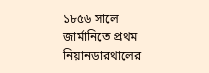১৮৫৬ সালে জার্মানিতে প্রথম নিয়ানডারথালের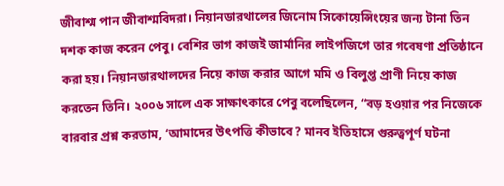জীবাশ্ম পান জীবাশ্মবিদরা। নিয়ানডারথালের জিনোম সিকোয়েন্সিংয়ের জন্য টানা তিন দশক কাজ করেন পেবু। বেশির ভাগ কাজই জার্মানির লাইপজিগে তার গবেষণা প্রতিষ্ঠানে করা হয়। নিয়ানডারথালদের নিয়ে কাজ করার আগে মমি ও বিলুপ্ত প্রাণী নিয়ে কাজ করতেন তিনি। ২০০৬ সালে এক সাক্ষাৎকারে পেবু বলেছিলেন, “বড় হওয়ার পর নিজেকে বারবার প্রশ্ন করতাম, ‘আমাদের উৎপত্তি কীভাবে? মানব ইতিহাসে গুরুত্বপূর্ণ ঘটনা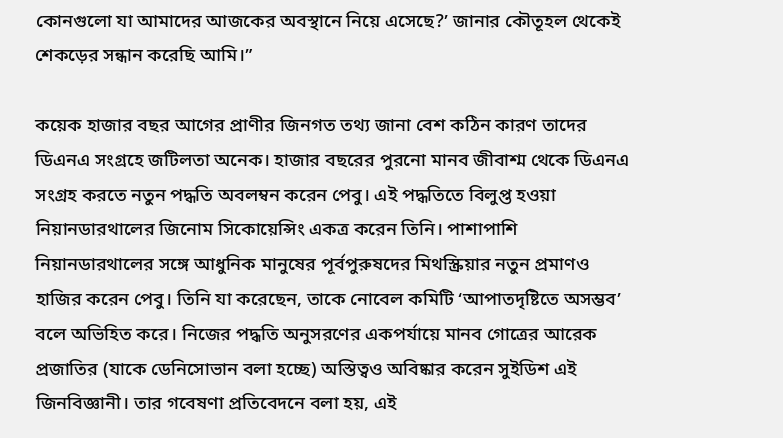কোনগুলো যা আমাদের আজকের অবস্থানে নিয়ে এসেছে?’ জানার কৌতূহল থেকেই শেকড়ের সন্ধান করেছি আমি।”

কয়েক হাজার বছর আগের প্রাণীর জিনগত তথ্য জানা বেশ কঠিন কারণ তাদের ডিএনএ সংগ্রহে জটিলতা অনেক। হাজার বছরের পুরনো মানব জীবাশ্ম থেকে ডিএনএ সংগ্রহ করতে নতুন পদ্ধতি অবলম্বন করেন পেবু। এই পদ্ধতিতে বিলুপ্ত হওয়া নিয়ানডারথালের জিনোম সিকোয়েন্সিং একত্র করেন তিনি। পাশাপাশি নিয়ানডারথালের সঙ্গে আধুনিক মানুষের পূর্বপুরুষদের মিথস্ক্রিয়ার নতুন প্রমাণও হাজির করেন পেবু। তিনি যা করেছেন, তাকে নোবেল কমিটি ‘আপাতদৃষ্টিতে অসম্ভব’ বলে অভিহিত করে। নিজের পদ্ধতি অনুসরণের একপর্যায়ে মানব গোত্রের আরেক প্রজাতির (যাকে ডেনিসোভান বলা হচ্ছে) অস্তিত্বও অবিষ্কার করেন সুইডিশ এই জিনবিজ্ঞানী। তার গবেষণা প্রতিবেদনে বলা হয়, এই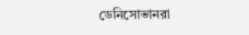ডেনিসোভানরা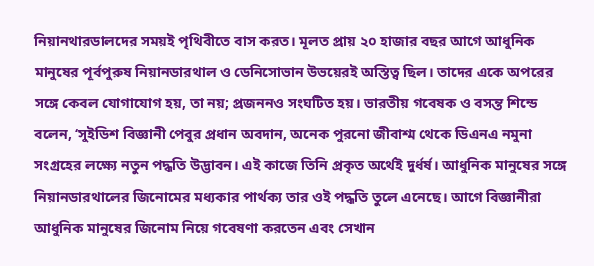নিয়ানথারডালদের সময়ই পৃথিবীতে বাস করত। মূলত প্রায় ২০ হাজার বছর আগে আধুনিক মানুষের পূর্বপুরুষ নিয়ানডারথাল ও ডেনিসোভান উভয়েরই অস্তিত্ব ছিল। তাদের একে অপরের সঙ্গে কেবল যোগাযোগ হয়, তা নয়; প্রজননও সংঘটিত হয়। ভারতীয় গবেষক ও বসন্ত শিন্ডে বলেন, ‘সুইডিশ বিজ্ঞানী পেবুর প্রধান অবদান, অনেক পুরনো জীবাশ্ম থেকে ডিএনএ নমুনা সংগ্রহের লক্ষ্যে নতুন পদ্ধতি উদ্ভাবন। এই কাজে তিনি প্রকৃত অর্থেই দুর্ধর্ষ। আধুনিক মানুষের সঙ্গে নিয়ানডারথালের জিনোমের মধ্যকার পার্থক্য তার ওই পদ্ধতি তুলে এনেছে। আগে বিজ্ঞানীরা আধুনিক মানুষের জিনোম নিয়ে গবেষণা করতেন এবং সেখান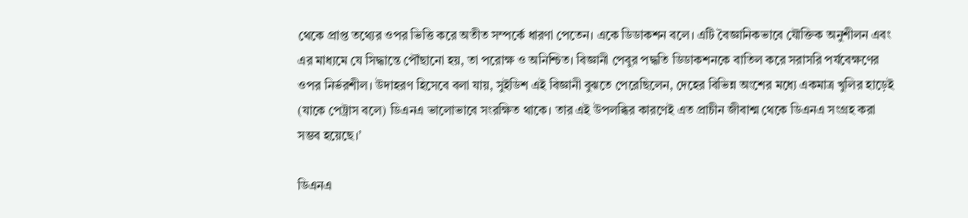থেকে প্রাপ্ত তথ্যের ওপর ভিত্তি করে অতীত সম্পর্কে ধারণা পেতেন। একে ডিডাকশন বলে। এটি বৈজ্ঞানিকভাবে যৌক্তিক অনুশীলন এবং এর মাধ্যমে যে সিদ্ধান্তে পৌঁছানো হয়, তা পরোক্ষ ও অনিশ্চিত। বিজ্ঞানী পেবুর পদ্ধতি ডিডাকশনকে বাতিল করে সরাসরি পর্যবেক্ষণের ওপর নির্ভরশীল। উদাহরণ হিসেবে বলা যায়, সুইডিশ এই বিজ্ঞানী বুঝতে পেরেছিলেন, দেহের বিভিন্ন অংশের মধ্যে একমাত্র খুলির হাড়েই (যাকে পেট্রাস বলে) ডিএনএ ভালোভাবে সংরক্ষিত থাকে। তার এই উপলব্ধির কারণেই এত প্রাচীন জীবাশ্ম থেকে ডিএনএ সংগ্রহ করা সম্ভব হয়েছে।’

ডিএনএ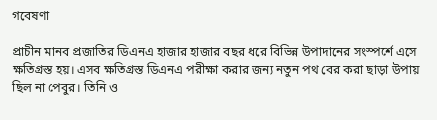গবেষণা

প্রাচীন মানব প্রজাতির ডিএনএ হাজার হাজার বছর ধরে বিভিন্ন উপাদানের সংস্পর্শে এসে ক্ষতিগ্রস্ত হয়। এসব ক্ষতিগ্রস্ত ডিএনএ পরীক্ষা করার জন্য নতুন পথ বের করা ছাড়া উপায় ছিল না পেবুর। তিনি ও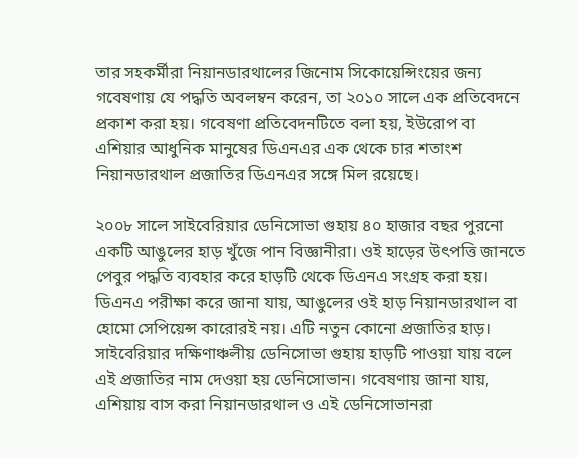তার সহকর্মীরা নিয়ানডারথালের জিনোম সিকোয়েন্সিংয়ের জন্য গবেষণায় যে পদ্ধতি অবলম্বন করেন, তা ২০১০ সালে এক প্রতিবেদনে প্রকাশ করা হয়। গবেষণা প্রতিবেদনটিতে বলা হয়, ইউরোপ বা এশিয়ার আধুনিক মানুষের ডিএনএর এক থেকে চার শতাংশ নিয়ানডারথাল প্রজাতির ডিএনএর সঙ্গে মিল রয়েছে।

২০০৮ সালে সাইবেরিয়ার ডেনিসোভা গুহায় ৪০ হাজার বছর পুরনো একটি আঙুলের হাড় খুঁজে পান বিজ্ঞানীরা। ওই হাড়ের উৎপত্তি জানতে পেবুর পদ্ধতি ব্যবহার করে হাড়টি থেকে ডিএনএ সংগ্রহ করা হয়। ডিএনএ পরীক্ষা করে জানা যায়, আঙুলের ওই হাড় নিয়ানডারথাল বা হোমো সেপিয়েন্স কারোরই নয়। এটি নতুন কোনো প্রজাতির হাড়। সাইবেরিয়ার দক্ষিণাঞ্চলীয় ডেনিসোভা গুহায় হাড়টি পাওয়া যায় বলে এই প্রজাতির নাম দেওয়া হয় ডেনিসোভান। গবেষণায় জানা যায়, এশিয়ায় বাস করা নিয়ানডারথাল ও এই ডেনিসোভানরা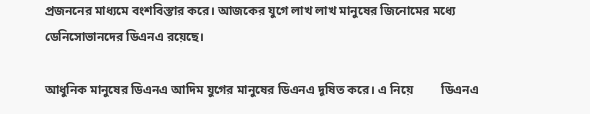প্রজননের মাধ্যমে বংশবিস্তার করে। আজকের যুগে লাখ লাখ মানুষের জিনোমের মধ্যে ডেনিসোভানদের ডিএনএ রয়েছে।

আধুনিক মানুষের ডিএনএ আদিম যুগের মানুষের ডিএনএ দূষিত করে। এ নিয়ে         ডিএনএ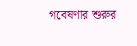গবেষণার শুরুর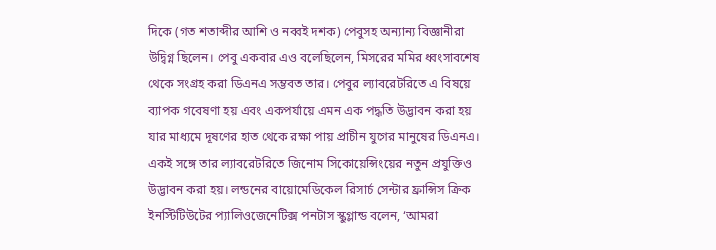দিকে (গত শতাব্দীর আশি ও নব্বই দশক) পেবুসহ অন্যান্য বিজ্ঞানীরা উদ্বিগ্ন ছিলেন। পেবু একবার এও বলেছিলেন, মিসরের মমির ধ্বংসাবশেষ থেকে সংগ্রহ করা ডিএনএ সম্ভবত তার। পেবুর ল্যাবরেটরিতে এ বিষয়ে ব্যাপক গবেষণা হয় এবং একপর্যায়ে এমন এক পদ্ধতি উদ্ভাবন করা হয় যার মাধ্যমে দূষণের হাত থেকে রক্ষা পায় প্রাচীন যুগের মানুষের ডিএনএ। একই সঙ্গে তার ল্যাবরেটরিতে জিনোম সিকোয়েন্সিংয়ের নতুন প্রযুক্তিও উদ্ভাবন করা হয়। লন্ডনের বায়োমেডিকেল রিসার্চ সেন্টার ফ্রান্সিস ক্রিক ইনস্টিটিউটের প্যালিওজেনেটিক্স পনটাস স্কুগ্লান্ড বলেন, ‘আমরা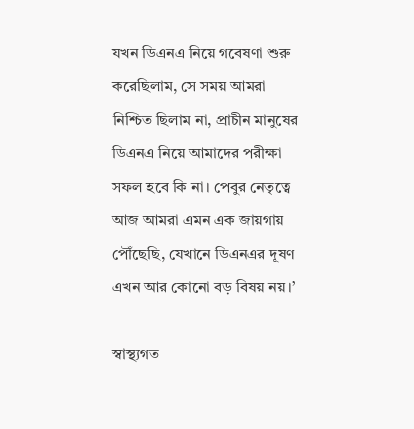যখন ডিএনএ নিয়ে গবেষণা শুরু করেছিলাম, সে সময় আমরা নিশ্চিত ছিলাম না, প্রাচীন মানুষের ডিএনএ নিয়ে আমাদের পরীক্ষা সফল হবে কি না। পেবুর নেতৃত্বে আজ আমরা এমন এক জায়গায় পৌঁছেছি, যেখানে ডিএনএর দূষণ এখন আর কোনো বড় বিষয় নয়।’

স্বাস্থ্যগত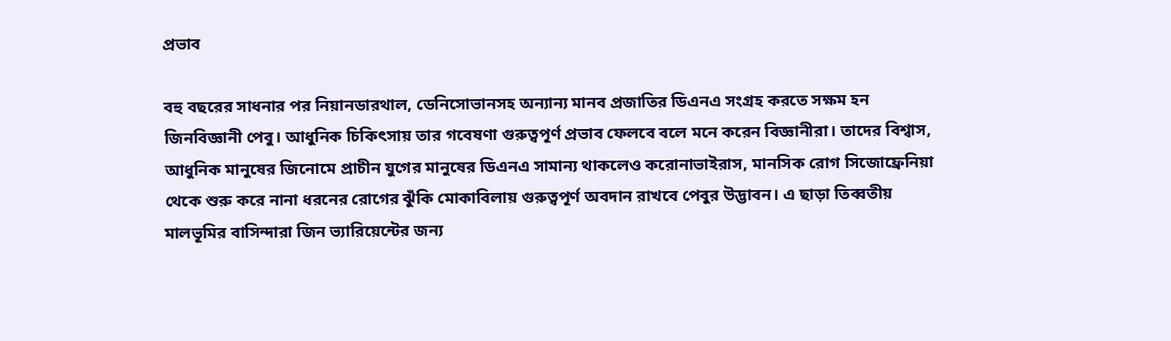প্রভাব

বহু বছরের সাধনার পর নিয়ানডারথাল, ডেনিসোভানসহ অন্যান্য মানব প্রজাতির ডিএনএ সংগ্রহ করতে সক্ষম হন জিনবিজ্ঞানী পেবু। আধুনিক চিকিৎসায় তার গবেষণা গুরুত্বপূর্ণ প্রভাব ফেলবে বলে মনে করেন বিজ্ঞানীরা। তাদের বিশ্বাস, আধুনিক মানুষের জিনোমে প্রাচীন যুগের মানুষের ডিএনএ সামান্য থাকলেও করোনাভাইরাস, মানসিক রোগ সিজোফ্রেনিয়া থেকে শুরু করে নানা ধরনের রোগের ঝুঁকি মোকাবিলায় গুরুত্বপূর্ণ অবদান রাখবে পেবুর উদ্ভাবন। এ ছাড়া তিব্বতীয় মালভূমির বাসিন্দারা জিন ভ্যারিয়েন্টের জন্য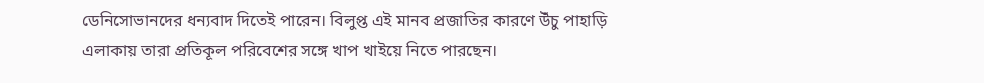ডেনিসোভানদের ধন্যবাদ দিতেই পারেন। বিলুপ্ত এই মানব প্রজাতির কারণে উঁচু পাহাড়ি এলাকায় তারা প্রতিকূল পরিবেশের সঙ্গে খাপ খাইয়ে নিতে পারছেন।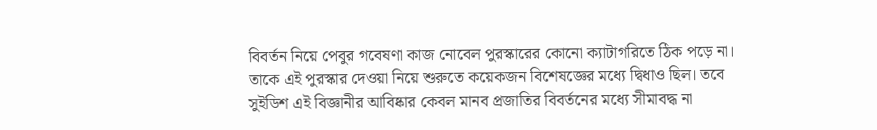বিবর্তন নিয়ে পেবুর গবেষণা কাজ নোবেল পুরস্কারের কোনো ক্যাটাগরিতে ঠিক পড়ে না। তাকে এই পুরস্কার দেওয়া নিয়ে শুরুতে কয়েকজন বিশেষজ্ঞের মধ্যে দ্বিধাও ছিল। তবে সুইডিশ এই বিজ্ঞানীর আবিষ্কার কেবল মানব প্রজাতির বিবর্তনের মধ্যে সীমাবদ্ধ না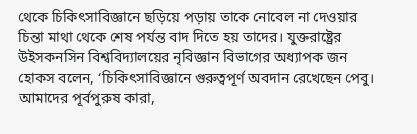থেকে চিকিৎসাবিজ্ঞানে ছড়িয়ে পড়ায় তাকে নোবেল না দেওয়ার চিন্তা মাথা থেকে শেষ পর্যন্ত বাদ দিতে হয় তাদের। যুক্তরাষ্ট্রের উইসকনসিন বিশ্ববিদ্যালয়ের নৃবিজ্ঞান বিভাগের অধ্যাপক জন হোকস বলেন, ‘চিকিৎসাবিজ্ঞানে গুরুত্বপূর্ণ অবদান রেখেছেন পেবু। আমাদের পূর্বপুরুষ কারা,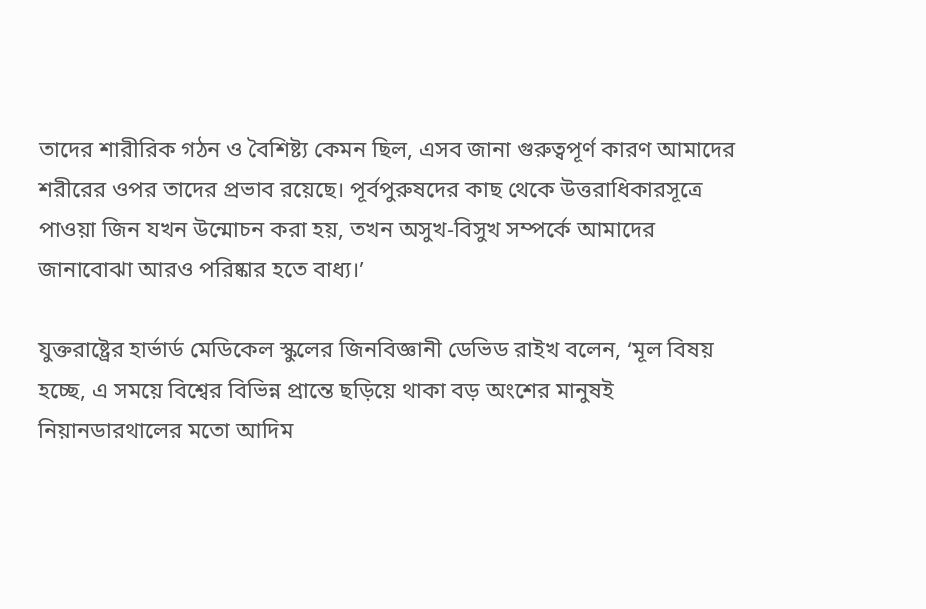তাদের শারীরিক গঠন ও বৈশিষ্ট্য কেমন ছিল, এসব জানা গুরুত্বপূর্ণ কারণ আমাদের শরীরের ওপর তাদের প্রভাব রয়েছে। পূর্বপুরুষদের কাছ থেকে উত্তরাধিকারসূত্রে পাওয়া জিন যখন উন্মোচন করা হয়, তখন অসুখ-বিসুখ সম্পর্কে আমাদের জানাবোঝা আরও পরিষ্কার হতে বাধ্য।’

যুক্তরাষ্ট্রের হার্ভার্ড মেডিকেল স্কুলের জিনবিজ্ঞানী ডেভিড রাইখ বলেন, ‘মূল বিষয় হচ্ছে, এ সময়ে বিশ্বের বিভিন্ন প্রান্তে ছড়িয়ে থাকা বড় অংশের মানুষই নিয়ানডারথালের মতো আদিম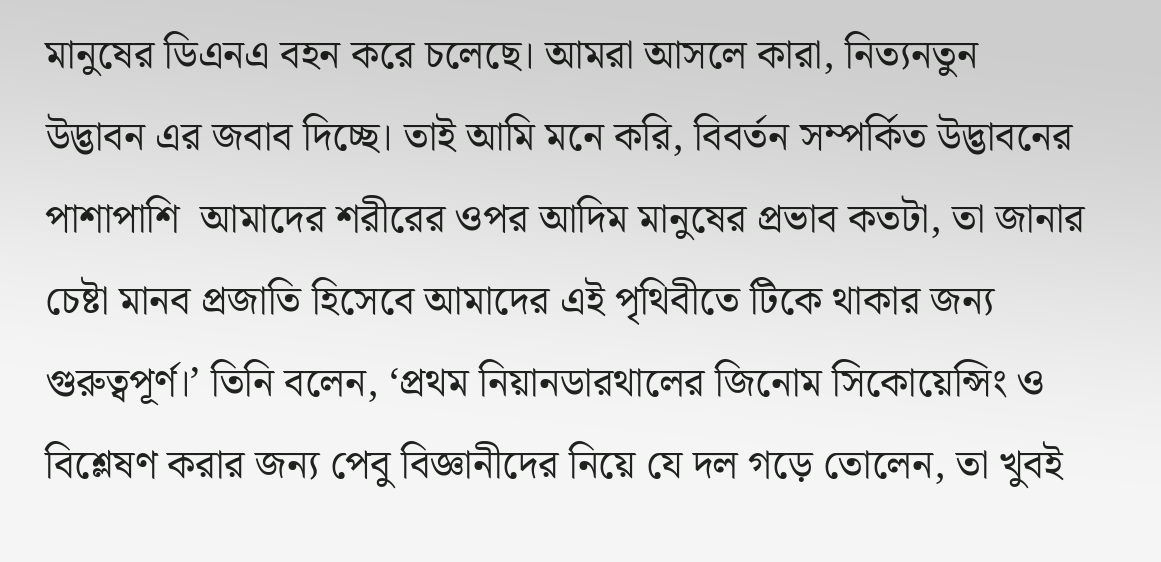মানুষের ডিএনএ বহন করে চলেছে। আমরা আসলে কারা, নিত্যনতুন উদ্ভাবন এর জবাব দিচ্ছে। তাই আমি মনে করি, বিবর্তন সম্পর্কিত উদ্ভাবনের পাশাপাশি  আমাদের শরীরের ওপর আদিম মানুষের প্রভাব কতটা, তা জানার চেষ্টা মানব প্রজাতি হিসেবে আমাদের এই পৃথিবীতে টিকে থাকার জন্য গুরুত্বপূর্ণ।’ তিনি বলেন, ‘প্রথম নিয়ানডারথালের জিনোম সিকোয়েন্সিং ও বিশ্লেষণ করার জন্য পেবু বিজ্ঞানীদের নিয়ে যে দল গড়ে তোলেন, তা খুবই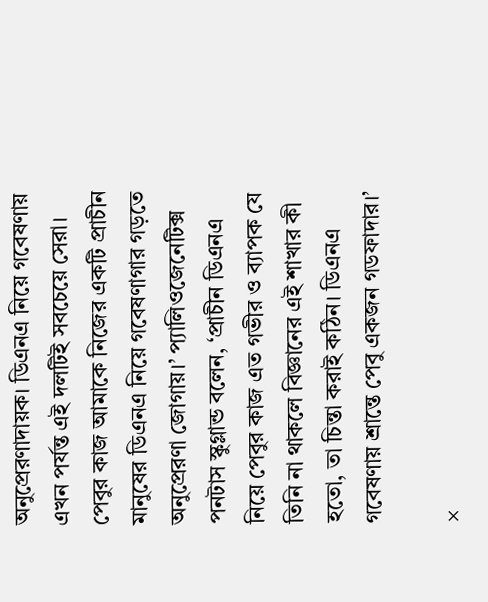অনুপ্রেরণাদায়ক। ডিএনএ নিয়ে গবেষণায় এখন পর্যন্ত এই দলটিই সবচেয়ে সেরা। পেবুর কাজ আমাকে নিজের একটি প্রাচীন মানুষের ডিএনএ নিয়ে গবেষণাগার গড়তে অনুপ্রেরণা জোগায়।’ প্যালিওজেনেটিক্স পনটাস স্কুগ্লান্ড বলেন, ‘প্রাচীন ডিএনএ নিয়ে পেবুর কাজ এত গভীর ও ব্যাপক যে তিনি না থাকলে বিজ্ঞানের এই শাখার কী হতো, তা চিন্তা করাই কঠিন। ডিএনএ গবেষণায় শ্রান্তে পেবু একজন গডফাদার।’

×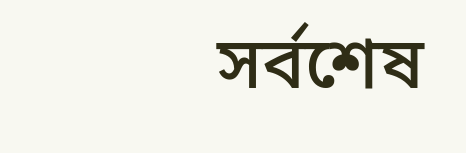সর্বশেষ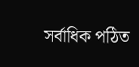সর্বাধিক পঠিত